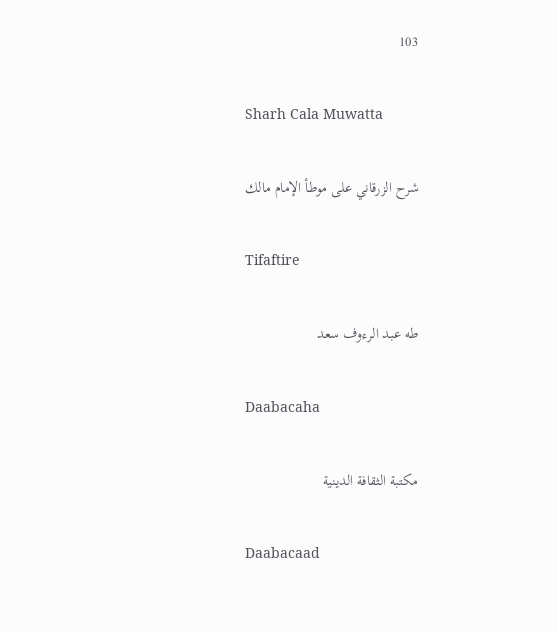103

Sharh Cala Muwatta

شرح الزرقاني على موطأ الإمام مالك

Tifaftire

طه عبد الرءوف سعد

Daabacaha

مكتبة الثقافة الدينية

Daabacaad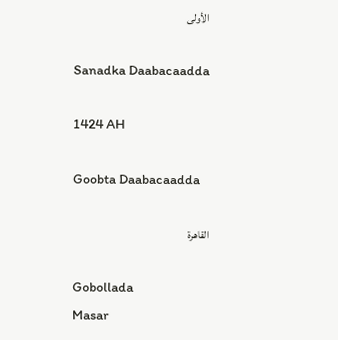الأولى

Sanadka Daabacaadda

1424 AH

Goobta Daabacaadda

القاهرة

Gobollada
Masar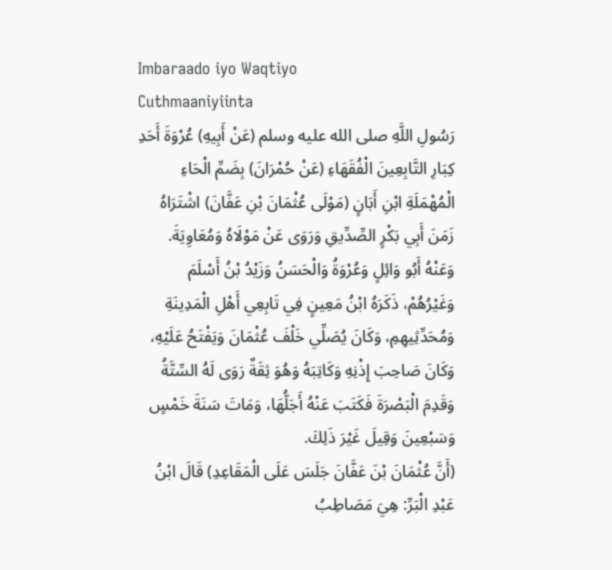Imbaraado iyo Waqtiyo
Cuthmaaniyiinta
رَسُولِ اللَّهِ صلى الله عليه وسلم (عَنْ أَبِيهِ) عُرْوَةَ أَحَدِ كِبَارِ التَّابِعِينَ الْفُقَهَاءِ (عَنْ حُمْرَانَ) بِضَمِّ الْحَاءِ الْمُهْمَلَةِ ابْنِ أَبَانٍ (مَوْلَى عُثْمَانَ بْنِ عَفَّانَ) اشْتَرَاهُ زَمَنَ أَبِي بَكْرٍ الصِّدِّيقِ وَرَوَى عَنْ مَوْلَاهُ وَمُعَاوِيَةَ.
وَعَنْهُ أَبُو وَائِلٍ وَعُرْوَةُ وَالْحَسَنُ وَزَيْدُ بْنُ أَسْلَمَ وَغَيْرُهُمْ، ذَكَرَهُ ابْنُ مَعِينٍ فِي تَابِعِي أَهْلِ الْمَدِينَةِ وَمُحَدِّثِيهِمِ، وَكَانَ يُصَلِّي خَلْفَ عُثْمَانَ وَيَفْتَحُ عَلَيْهِ، وَكَانَ صَاحِبَ إِذْنِهِ وَكَاتِبَهُ وَهُوَ ثِقَةٌ رَوَى لَهُ السِّتَّةُ وَقَدِمَ الْبَصْرَةَ فَكَتَبَ عَنْهُ أَجَلُّهَا، وَمَاتَ سَنَةَ خَمْسٍ وَسَبْعِينَ وَقِيلَ غَيْرَ ذَلِكَ.
(أَنَّ عُثْمَانَ بْنَ عَفَّانَ جَلَسَ عَلَى الْمَقَاعِدِ) قَالَ ابْنُ عَبْدِ الْبَرِّ: هِيَ مَصَاطِبُ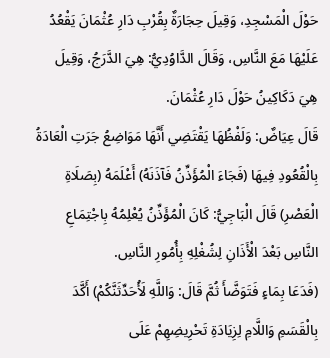حَوْلَ الْمَسْجِدِ، وَقِيلَ حِجَارَةٌ بِقُرْبِ دَارِ عُثْمَانَ يَقْعُدُ عَلَيْهَا مَعَ النَّاسِ، وَقَالَ الدَّاوُدِيُّ: هِيَ الدَّرَجُ، وَقِيلَ هِيَ دَكَاكِينُ حَوْلَ دَارِ عُثْمَانَ.
قَالَ عِيَاضٌ: وَلَفْظُهَا يَقْتَضِي أَنَّهَا مَوَاضِعُ جَرَتِ الْعَادَةُ بِالْقُعُودِ فِيهَا (فَجَاءَ الْمُؤَذِّنُ فَآذَنَهُ) أَعْلَمَهُ (بِصَلَاةِ الْعَصْرِ) قَالَ الْبَاجِيُّ: كَانَ الْمُؤَذِّنُ يُعْلِمُهُ بِاجْتِمَاعِ النَّاسِ بَعْدَ الْأَذَانِ لِشُغْلِهِ بِأُمُورِ النَّاسِ.
(فَدَعَا بِمَاءٍ فَتَوَضَّأَ ثُمَّ قَالَ: وَاللَّهِ لَأُحَدِّثَنَّكُمْ) أَكَّدَ بِالْقَسَمِ وَاللَّامِ لِزِيَادَةِ تَحْرِيضِهِمْ عَلَى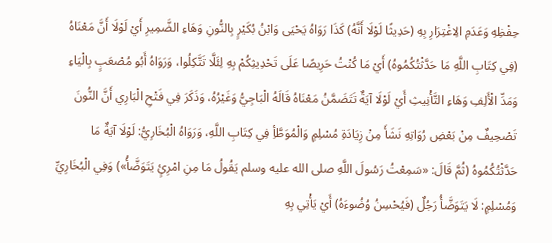حِفْظِهِ وَعَدَمِ الِاغْتِرَارِ بِهِ (حَدِيثًا لَوْلَا أَنَّهُ) كَذَا رَوَاهُ يَحْيَى وَابْنُ بُكَيْرٍ بِالنُّونِ وَهَاءِ الضَّمِيرِ أَيْ لَوْلَا أَنَّ مَعْنَاهُ (فِي كِتَابِ اللَّهِ مَا حَدَّثْتُكُمُوهُ) أَيْ مَا كُنْتُ حَرِيصًا عَلَى تَحْدِيثِكُمْ بِهِ لِئَلَّا تَتَّكِلُوا، وَرَوَاهُ أَبُو مُصْعَبٍ بِالْيَاءِ وَمَدِّ الْأَلِفِ وَهَاءِ التَّأْنِيثِ أَيْ لَوْلَا آيَةٌ تَتَضَمَّنُ مَعْنَاهُ قَالَهُ الْبَاجِيُّ وَغَيْرُهُ، وَذَكَرَ فِي فَتْحِ الْبَارِي أَنَّ النُّونَ تَصْحِيفٌ مِنْ بَعْضِ رُوَاتِهِ نَشَأَ مِنْ زِيَادَةِ مُسْلِمٍ وَالْمُوَطَّأِ فِي كِتَابِ اللَّهِ، وَرَوَاهُ الْبُخَارِيُّ: لَوْلَا آيَةٌ مَا حَدَّثْتُكُمُوهُ (ثُمَّ قَالَ: «سَمِعْتُ رَسُولَ اللَّهِ صلى الله عليه وسلم يَقُولُ مَا مِنِ امْرِئٍ يَتَوَضَّأُ») وَفِي الْبُخَارِيِّ وَمُسْلِمٍ: لَا يَتَوَضَّأُ رَجُلٌ (فَيُحْسِنُ وُضُوءَهُ) أَيْ يَأْتِي بِهِ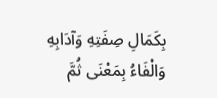بِكَمَالِ صِفَتِهِ وَآدَابِهِ وَالْفَاءُ بِمَعْنَى ثُمَّ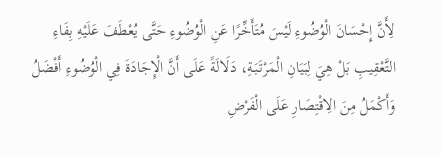لِأَنَّ إِحْسَانَ الْوُضُوءِ لَيْسَ مُتَأَخِّرًا عَنِ الْوُضُوءِ حَتَّى يُعْطَفَ عَلَيْهِ بِفَاءِ التَّعْقِيبِ بَلْ هِيَ لِبَيَانِ الْمَرْتَبَةِ، دَلَالَةً عَلَى أَنَّ الْإِجَادَةَ فِي الْوُضُوءِ أَفْضَلُ وَأَكْمَلُ مِنَ الِاقْتِصَارِ عَلَى الْفَرْضِ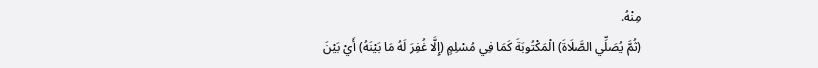مِنْهُ.
(ثُمَّ يُصَلِّي الصَّلَاةَ) الْمَكْتُوبَةَ كَمَا فِي مُسْلِمٍ (إِلَّا غُفِرَ لَهُ مَا بَيْنَهُ) أَيْ بَيْنَ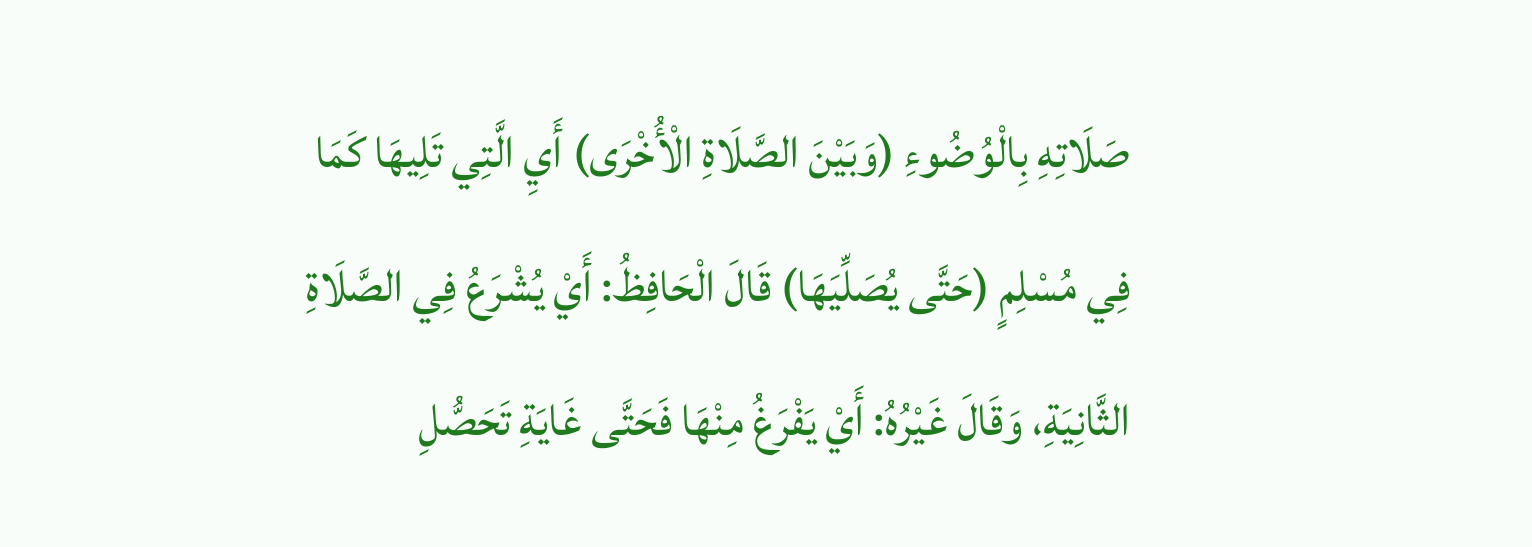صَلَاتِهِ بِالْوُضُوءِ (وَبَيْنَ الصَّلَاةِ الْأُخْرَى) أَيِ الَّتِي تَلِيهَا كَمَا فِي مُسْلِمٍ (حَتَّى يُصَلِّيَهَا) قَالَ الْحَافِظُ: أَيْ يُشْرَعُ فِي الصَّلَاةِ الثَّانِيَةِ، وَقَالَ غَيْرُهُ: أَيْ يَفْرَغُ مِنْهَا فَحَتَّى غَايَةِ تَحَصُّلِ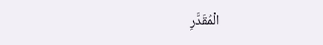الْمُقَدَّرِ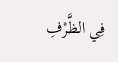فِي الظَّرْفِ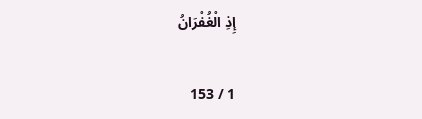إِذِ الْغُفْرَانُ

1 / 153